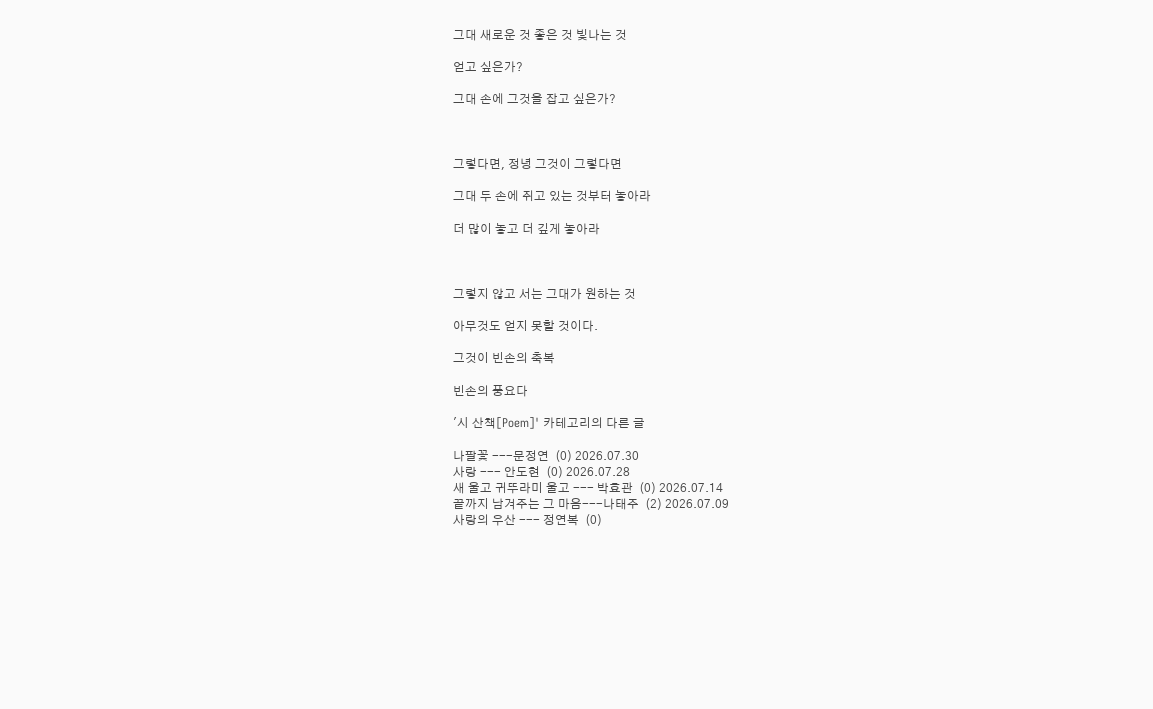그대 새로운 것 좋은 것 빛나는 것

얻고 싶은가?

그대 손에 그것을 잡고 싶은가?



그렇다면, 정녕 그것이 그렇다면

그대 두 손에 쥐고 있는 것부터 놓아라

더 많이 놓고 더 깊게 놓아라



그렇지 않고 서는 그대가 원하는 것

아무것도 얻지 못할 것이다.

그것이 빈손의 축복

빈손의 풍요다

'시 산책[Poem]' 카테고리의 다른 글

나팔꽃 ---문정연  (0) 2026.07.30
사랑 --- 안도현  (0) 2026.07.28
새 울고 귀뚜라미 울고 --- 박효관  (0) 2026.07.14
끝까지 남겨주는 그 마음---나태주  (2) 2026.07.09
사랑의 우산 --- 정연복  (0)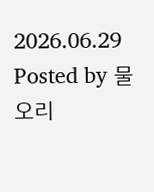2026.06.29
Posted by 물오리